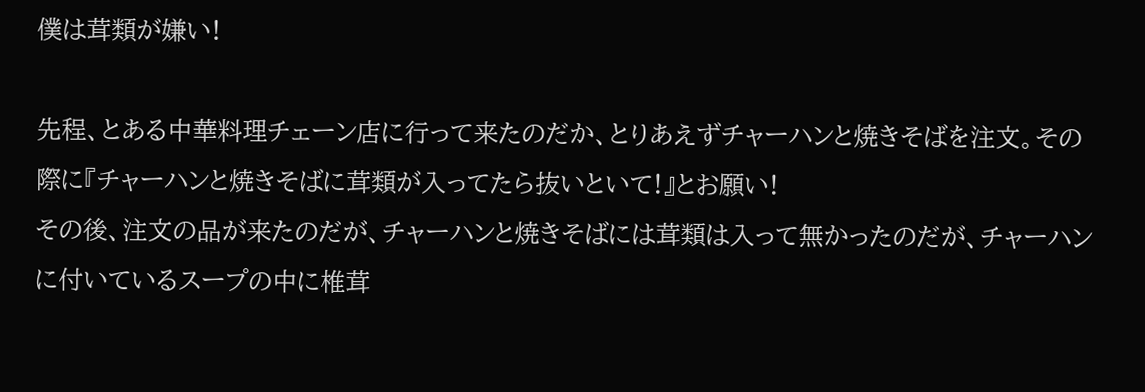僕は茸類が嫌い!

先程、とある中華料理チェーン店に行って来たのだか、とりあえずチャーハンと焼きそばを注文。その際に『チャーハンと焼きそばに茸類が入ってたら抜いといて!』とお願い!
その後、注文の品が来たのだが、チャーハンと焼きそばには茸類は入って無かったのだが、チャーハンに付いているスープの中に椎茸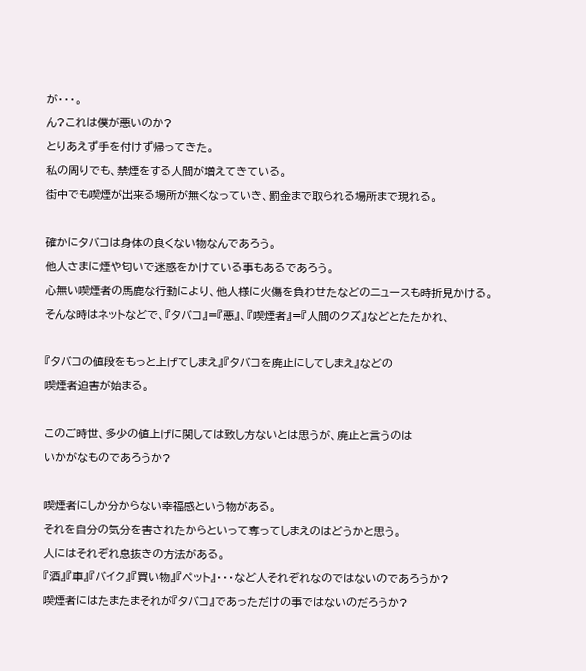が・・・。
ん?これは僕が悪いのか?
とりあえず手を付けず帰ってきた。
私の周りでも、禁煙をする人間が増えてきている。
街中でも喫煙が出来る場所が無くなっていき、罰金まで取られる場所まで現れる。

確かにタバコは身体の良くない物なんであろう。
他人さまに煙や匂いで迷惑をかけている事もあるであろう。
心無い喫煙者の馬鹿な行動により、他人様に火傷を負わせたなどのニュースも時折見かける。
そんな時はネットなどで、『タバコ』=『悪』、『喫煙者』=『人間のクズ』などとたたかれ、

『タバコの値段をもっと上げてしまえ』『タバコを廃止にしてしまえ』などの
喫煙者迫害が始まる。

このご時世、多少の値上げに関しては致し方ないとは思うが、廃止と言うのは
いかがなものであろうか?

喫煙者にしか分からない幸福感という物がある。
それを自分の気分を害されたからといって奪ってしまえのはどうかと思う。
人にはそれぞれ息抜きの方法がある。
『酒』『車』『バイク』『買い物』『ペット』・・・など人それぞれなのではないのであろうか?
喫煙者にはたまたまそれが『タバコ』であっただけの事ではないのだろうか?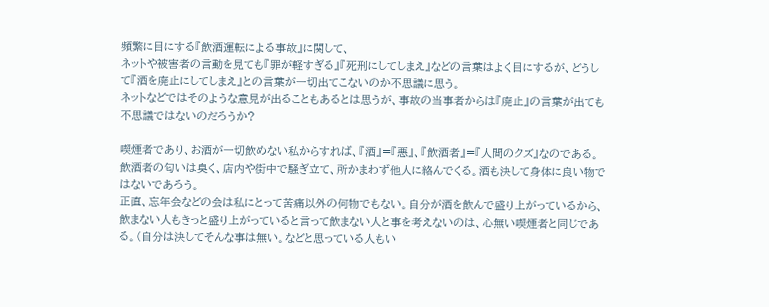頻繁に目にする『飲酒運転による事故』に関して、
ネットや被害者の言動を見ても『罪が軽すぎる』『死刑にしてしまえ』などの言葉はよく目にするが、どうして『酒を廃止にしてしまえ』との言葉が一切出てこないのか不思議に思う。
ネットなどではそのような意見が出ることもあるとは思うが、事故の当事者からは『廃止』の言葉が出ても不思議ではないのだろうか?

喫煙者であり、お酒が一切飲めない私からすれば、『酒』=『悪』、『飲酒者』=『人間のクズ』なのである。
飲酒者の匂いは臭く、店内や街中で騒ぎ立て、所かまわず他人に絡んでくる。酒も決して身体に良い物ではないであろう。
正直、忘年会などの会は私にとって苦痛以外の何物でもない。自分が酒を飲んで盛り上がっているから、飲まない人もきっと盛り上がっていると言って飲まない人と事を考えないのは、心無い喫煙者と同じである。(自分は決してそんな事は無い。などと思っている人もい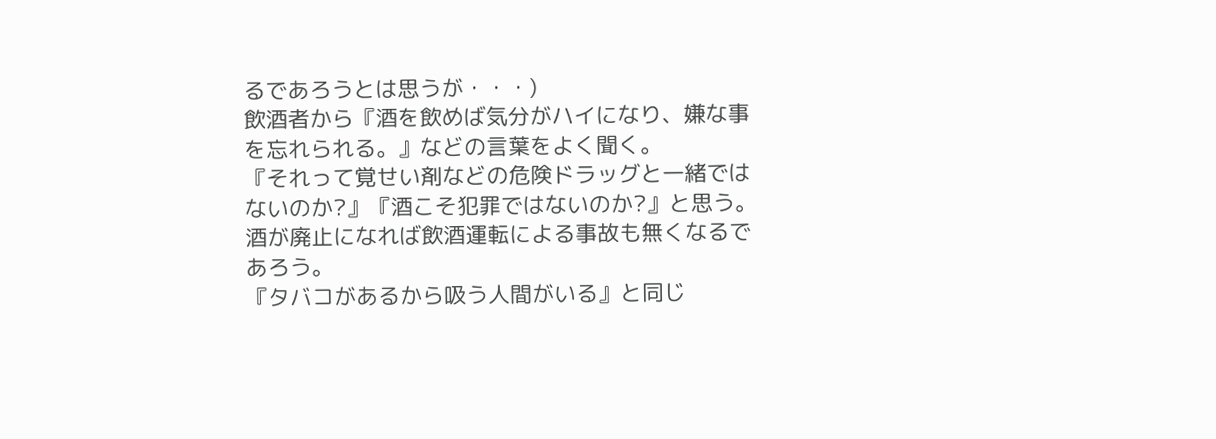るであろうとは思うが・・・)
飲酒者から『酒を飲めば気分がハイになり、嫌な事を忘れられる。』などの言葉をよく聞く。
『それって覚せい剤などの危険ドラッグと一緒ではないのか?』『酒こそ犯罪ではないのか?』と思う。酒が廃止になれば飲酒運転による事故も無くなるであろう。
『タバコがあるから吸う人間がいる』と同じ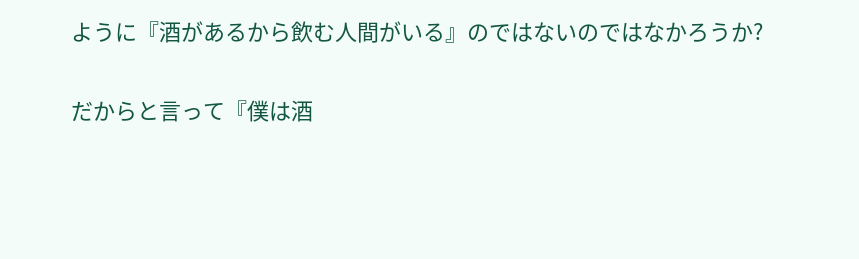ように『酒があるから飲む人間がいる』のではないのではなかろうか?

だからと言って『僕は酒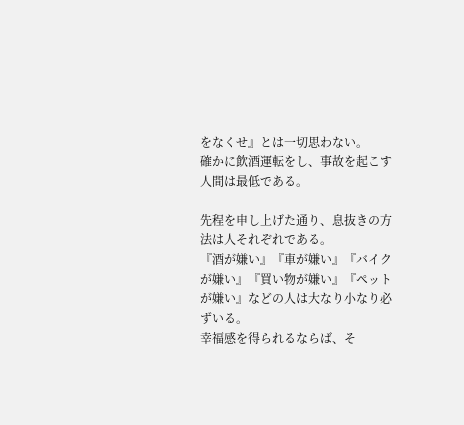をなくせ』とは一切思わない。
確かに飲酒運転をし、事故を起こす人間は最低である。

先程を申し上げた通り、息抜きの方法は人それぞれである。
『酒が嫌い』『車が嫌い』『バイクが嫌い』『買い物が嫌い』『ペットが嫌い』などの人は大なり小なり必ずいる。
幸福感を得られるならば、そ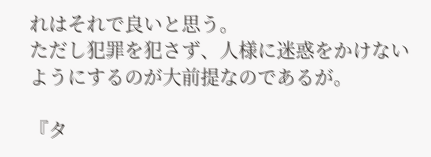れはそれで良いと思う。
ただし犯罪を犯さず、人様に迷惑をかけないようにするのが大前提なのであるが。

『タ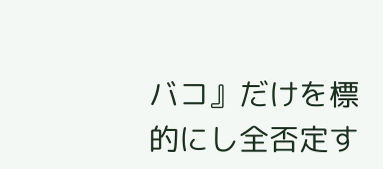バコ』だけを標的にし全否定す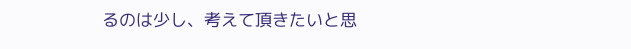るのは少し、考えて頂きたいと思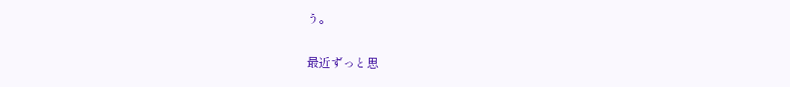う。

最近ずっと思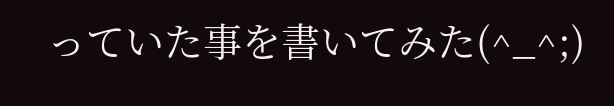っていた事を書いてみた(^_^;)